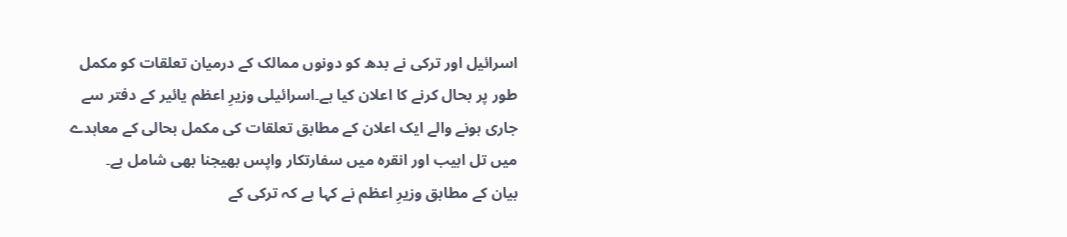اسرائیل اور ترکی نے بدھ کو دونوں ممالک کے درمیان تعلقات کو مکمل طور پر بحال کرنے کا اعلان کیا ہے۔اسرائیلی وزیرِ اعظم یائیر کے دفتر سے جاری ہونے والے ایک اعلان کے مطابق تعلقات کی مکمل بحالی کے معاہدے میں تل ابیب اور انقرہ میں سفارتکار واپس بھیجنا بھی شامل ہے۔
بیان کے مطابق وزیرِ اعظم نے کہا ہے کہ ترکی کے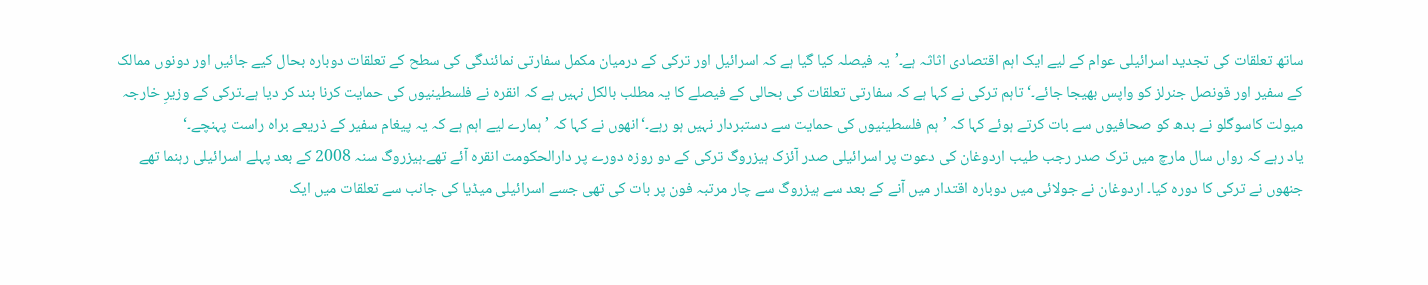ساتھ تعلقات کی تجدید اسرائیلی عوام کے لیے ایک اہم اقتصادی اثاثہ ہے۔’یہ فیصلہ کیا گیا ہے کہ اسرائیل اور ترکی کے درمیان مکمل سفارتی نمائندگی کی سطح کے تعلقات دوبارہ بحال کیے جائیں اور دونوں ممالک کے سفیر اور قونصل جنرلز کو واپس بھیجا جائے۔‘تاہم ترکی نے کہا ہے کہ سفارتی تعلقات کی بحالی کے فیصلے کا یہ مطلب بالکل نہیں ہے کہ انقرہ نے فلسطینیوں کی حمایت کرنا بند کر دیا ہے۔ترکی کے وزیرِ خارجہ میولت کاسوگلو نے بدھ کو صحافیوں سے بات کرتے ہوئے کہا کہ ’ہم فلسطینیوں کی حمایت سے دستبردار نہیں ہو رہے۔‘انھوں نے کہا کہ ’ہمارے لیے اہم ہے کہ یہ پیغام سفیر کے ذریعے براہ راست پہنچے۔‘
یاد رہے کہ رواں سال مارچ میں ترک صدر رجب طیب اردوغان کی دعوت پر اسرائیلی صدر آئزک ہیزروگ ترکی کے دو روزہ دورے پر دارالحکومت انقرہ آئے تھے۔ہیزروگ سنہ 2008 کے بعد پہلے اسرائیلی رہنما تھے جنھوں نے ترکی کا دورہ کیا۔ اردوغان نے جولائی میں دوبارہ اقتدار میں آنے کے بعد سے ہیزروگ سے چار مرتبہ فون پر بات کی تھی جسے اسرائیلی میڈیا کی جانب سے تعلقات میں ایک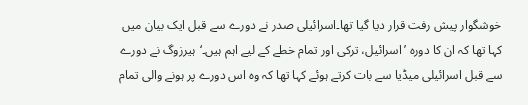خوشگوار پیش رفت قرار دیا گیا تھا۔اسرائیلی صدر نے دورے سے قبل ایک بیان میں کہا تھا کہ ان کا دورہ ’اسرائیل، ترکی اور تمام خطے کے لیے اہم ہیں۔‘ہیرزوگ نے دورے سے قبل اسرائیلی میڈیا سے بات کرتے ہوئے کہا تھا کہ وہ اس دورے پر ہونے والی تمام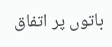باتوں پر اتفاق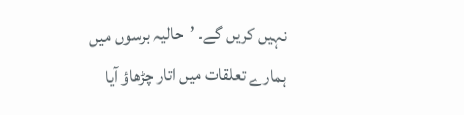نہیں کریں گے۔ ’حالیہ برسوں میں ہمارے تعلقات میں اتار چڑھاؤ آیا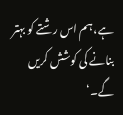ہے، ہم اس رشتے کو بہتر بنانے کی کوشش کریں گے۔‘